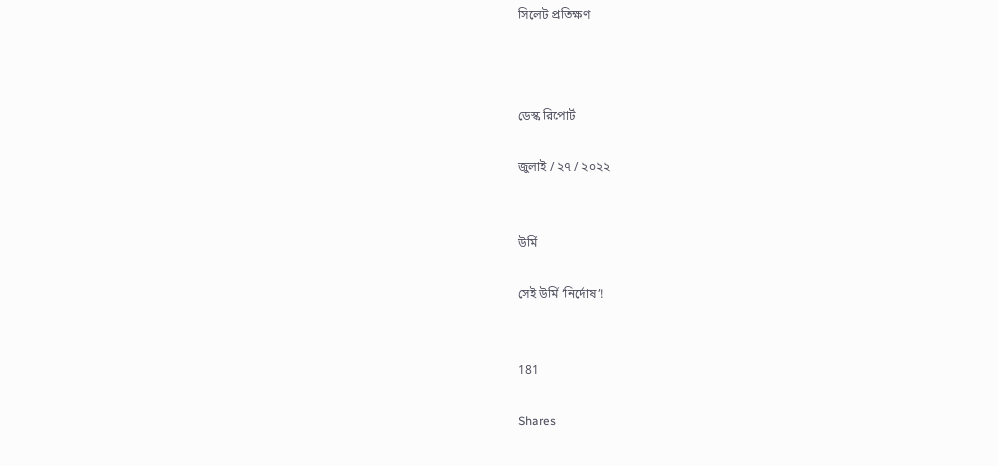সিলেট প্রতিক্ষণ



ডেস্ক রিপোর্ট

জুলাই / ২৭ / ২০২২


উর্মি

সেই উর্মি ‘নির্দোষ’!


181

Shares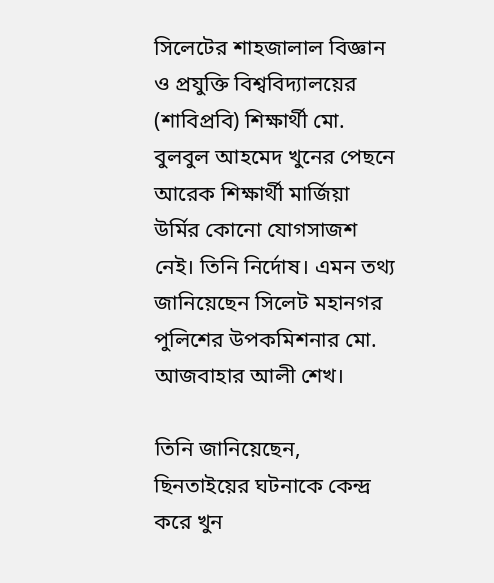সিলেটের শাহজালাল বিজ্ঞান ও প্রযুক্তি বিশ্ববিদ্যালয়ের (শাবিপ্রবি) শিক্ষার্থী মো. বুলবুল আহমেদ খুনের পেছনে আরেক শিক্ষার্থী মার্জিয়া উর্মির কোনো যোগসাজশ নেই। তিনি নির্দোষ। এমন তথ্য জানিয়েছেন সিলেট মহানগর পুলিশের উপকমিশনার মো. আজবাহার আলী শেখ।

তিনি জানিয়েছেন, ছিনতাইয়ের ঘটনাকে কেন্দ্র করে খুন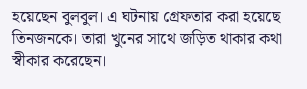হয়েছেন বুলবুল। এ ঘটনায় গ্রেফতার করা হয়েছে তিনজনকে। তারা খুনের সাথে জড়িত থাকার কথা স্বীকার করেছেন।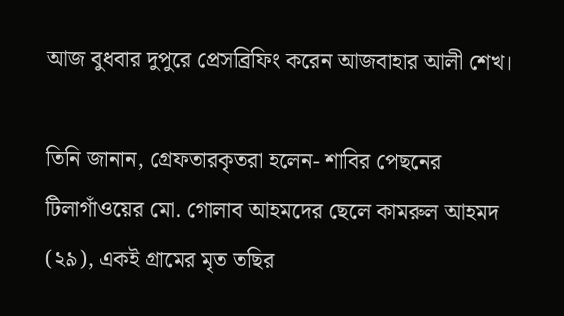আজ বুধবার দুপুরে প্রেসব্রিফিং করেন আজবাহার আলী শেখ।

তিনি জানান, গ্রেফতারকৃতরা হলেন- শাবির পেছনের টিলাগাঁওয়ের মো. গোলাব আহমদের ছেলে কামরুল আহমদ (২৯), একই গ্রামের মৃত তছির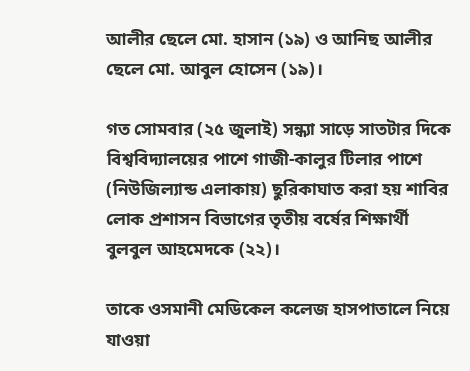আলীর ছেলে মো. হাসান (১৯) ও আনিছ আলীর ছেলে মো. আবুল হোসেন (১৯)।

গত সোমবার (২৫ জুলাই) সন্ধ্যা সাড়ে সাতটার দিকে বিশ্ববিদ্যালয়ের পাশে গাজী-কালুর টিলার পাশে (নিউজিল্যান্ড এলাকায়) ছুরিকাঘাত করা হয় শাবির লোক প্রশাসন বিভাগের তৃতীয় বর্ষের শিক্ষার্থী বুলবুল আহমেদকে (২২)।

তাকে ওসমানী মেডিকেল কলেজ হাসপাতালে নিয়ে যাওয়া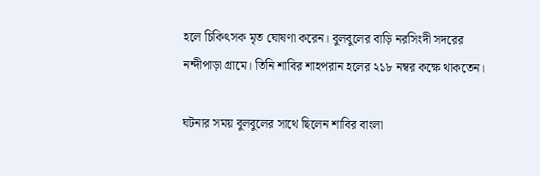হলে চিকিৎসক মৃত ঘোষণা করেন। বুলবুলের বাড়ি নরসিংদী সদরের নন্দীপাড়া গ্রামে। তিনি শাবির শাহপরান হলের ২১৮ নম্বর কক্ষে থাকতেন।

ঘটনার সময় বুলবুলের সাথে ছিলেন শাবির বাংলা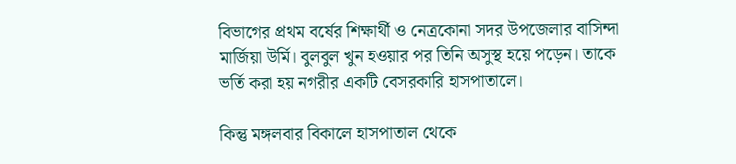বিভাগের প্রথম বর্ষের শিক্ষার্থী ও নেত্রকোনা সদর উপজেলার বাসিন্দা মার্জিয়া উর্মি। বুলবুল খুন হওয়ার পর তিনি অসুস্থ হয়ে পড়েন। তাকে ভর্তি করা হয় নগরীর একটি বেসরকারি হাসপাতালে।

কিন্তু মঙ্গলবার বিকালে হাসপাতাল থেকে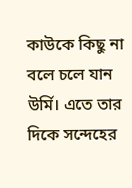কাউকে কিছু না বলে চলে যান উর্মি। এতে তার দিকে সন্দেহের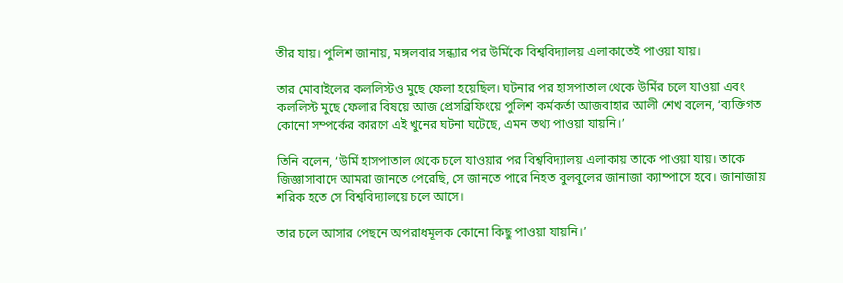তীর যায়। পুলিশ জানায়, মঙ্গলবার সন্ধ্যার পর উর্মিকে বিশ্ববিদ্যালয় এলাকাতেই পাওয়া যায়।

তার মোবাইলের কললিস্টও মুছে ফেলা হয়েছিল। ঘটনার পর হাসপাতাল থেকে উর্মির চলে যাওয়া এবং কললিস্ট মুছে ফেলার বিষয়ে আজ প্রেসব্রিফিংয়ে পুলিশ কর্মকর্তা আজবাহার আলী শেখ বলেন, ‘ব্যক্তিগত কোনো সম্পর্কের কারণে এই খুনের ঘটনা ঘটেছে, এমন তথ্য পাওয়া যায়নি।’

তিনি বলেন, ‘উর্মি হাসপাতাল থেকে চলে যাওয়ার পর বিশ্ববিদ্যালয় এলাকায় তাকে পাওয়া যায়। তাকে জিজ্ঞাসাবাদে আমরা জানতে পেরেছি, সে জানতে পারে নিহত বুলবুলের জানাজা ক্যাম্পাসে হবে। জানাজায় শরিক হতে সে বিশ্ববিদ্যালয়ে চলে আসে।

তার চলে আসার পেছনে অপরাধমূলক কোনো কিছু পাওয়া যায়নি।’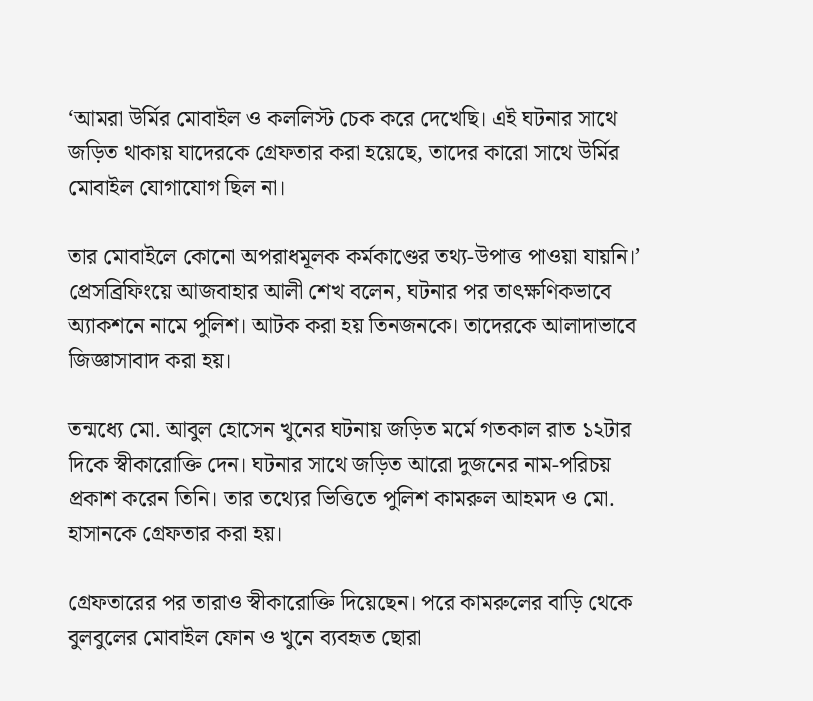‘আমরা উর্মির মোবাইল ও কললিস্ট চেক করে দেখেছি। এই ঘটনার সাথে জড়িত থাকায় যাদেরকে গ্রেফতার করা হয়েছে, তাদের কারো সাথে উর্মির মোবাইল যোগাযোগ ছিল না।

তার মোবাইলে কোনো অপরাধমূলক কর্মকাণ্ডের তথ্য-উপাত্ত পাওয়া যায়নি।’ প্রেসব্রিফিংয়ে আজবাহার আলী শেখ বলেন, ঘটনার পর তাৎক্ষণিকভাবে অ্যাকশনে নামে পুলিশ। আটক করা হয় তিনজনকে। তাদেরকে আলাদাভাবে জিজ্ঞাসাবাদ করা হয়।

তন্মধ্যে মো. আবুল হোসেন খুনের ঘটনায় জড়িত মর্মে গতকাল রাত ১২টার দিকে স্বীকারোক্তি দেন। ঘটনার সাথে জড়িত আরো দুজনের নাম-পরিচয় প্রকাশ করেন তিনি। তার তথ্যের ভিত্তিতে পুলিশ কামরুল আহমদ ও মো. হাসানকে গ্রেফতার করা হয়।

গ্রেফতারের পর তারাও স্বীকারোক্তি দিয়েছেন। পরে কামরুলের বাড়ি থেকে বুলবুলের মোবাইল ফোন ও খুনে ব্যবহৃত ছোরা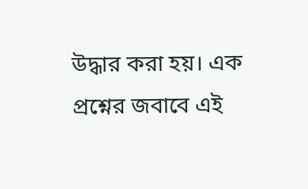উদ্ধার করা হয়। এক প্রশ্নের জবাবে এই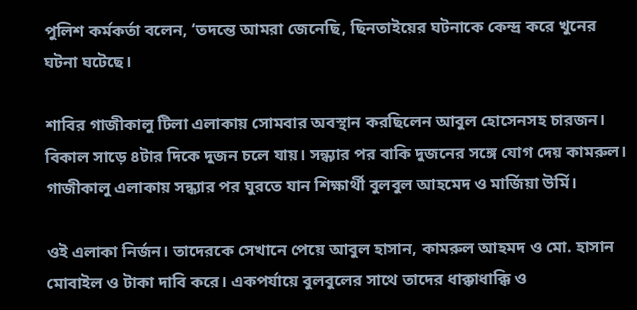পুলিশ কর্মকর্তা বলেন, ‘তদন্তে আমরা জেনেছি, ছিনতাইয়ের ঘটনাকে কেন্দ্র করে খুনের ঘটনা ঘটেছে।

শাবির গাজীকালু টিলা এলাকায় সোমবার অবস্থান করছিলেন আবুল হোসেনসহ চারজন। বিকাল সাড়ে ৪টার দিকে দুজন চলে যায়। সন্ধ্যার পর বাকি দুজনের সঙ্গে যোগ দেয় কামরুল। গাজীকালু এলাকায় সন্ধ্যার পর ঘুরতে যান শিক্ষার্থী বুলবুল আহমেদ ও মার্জিয়া উর্মি।

ওই এলাকা নির্জন। তাদেরকে সেখানে পেয়ে আবুল হাসান, কামরুল আহমদ ও মো. হাসান মোবাইল ও টাকা দাবি করে। একপর্যায়ে বুলবুলের সাথে তাদের ধাক্কাধাক্কি ও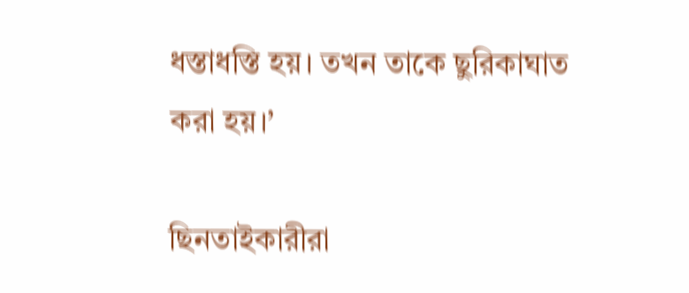ধস্তাধস্তি হয়। তখন তাকে ছুরিকাঘাত করা হয়।’

ছিনতাইকারীরা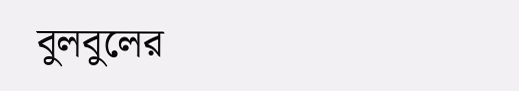বুলবুলের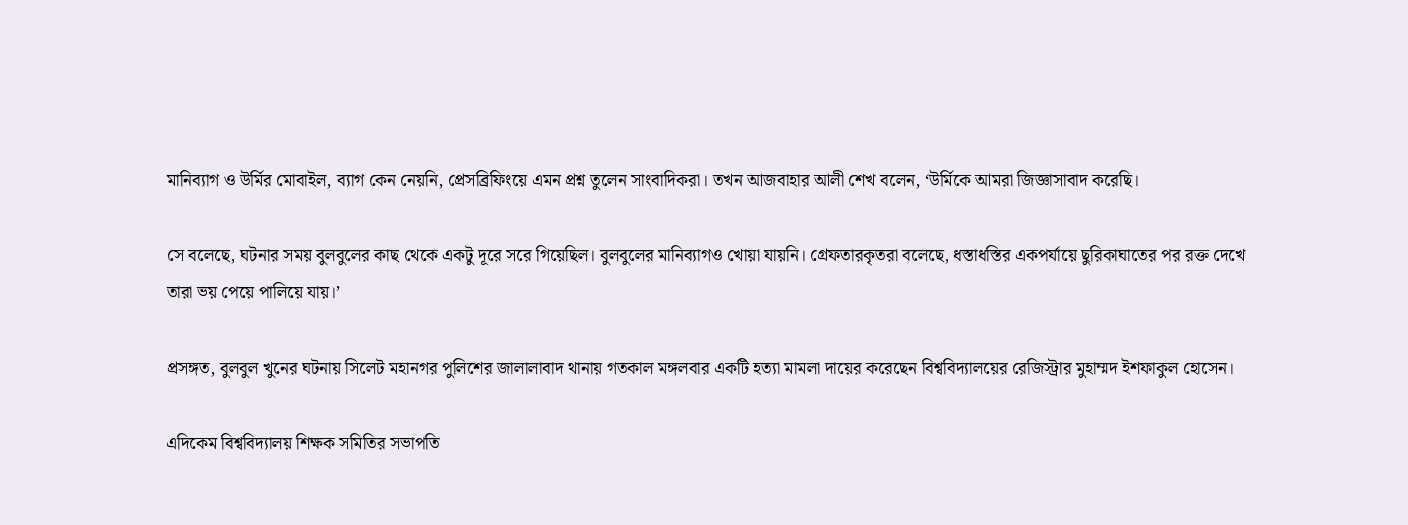মানিব্যাগ ও উর্মির মোবাইল, ব্যাগ কেন নেয়নি, প্রেসব্রিফিংয়ে এমন প্রশ্ন তুলেন সাংবাদিকরা। তখন আজবাহার আলী শেখ বলেন, ‘উর্মিকে আমরা জিজ্ঞাসাবাদ করেছি।

সে বলেছে, ঘটনার সময় বুলবুলের কাছ থেকে একটু দূরে সরে গিয়েছিল। বুলবুলের মানিব্যাগও খোয়া যায়নি। গ্রেফতারকৃতরা বলেছে, ধস্তাধস্তির একপর্যায়ে ছুরিকাঘাতের পর রক্ত দেখে তারা ভয় পেয়ে পালিয়ে যায়।’

প্রসঙ্গত, বুলবুল খুনের ঘটনায় সিলেট মহানগর পুলিশের জালালাবাদ থানায় গতকাল মঙ্গলবার একটি হত্যা মামলা দায়ের করেছেন বিশ্ববিদ্যালয়ের রেজিস্ট্রার মুহাম্মদ ইশফাকুল হোসেন।

এদিকেম বিশ্ববিদ্যালয় শিক্ষক সমিতির সভাপতি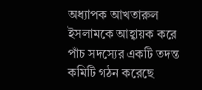অধ্যাপক আখতারুল ইসলামকে আহ্বায়ক করে পাঁচ সদস্যের একটি তদন্ত কমিটি গঠন করেছে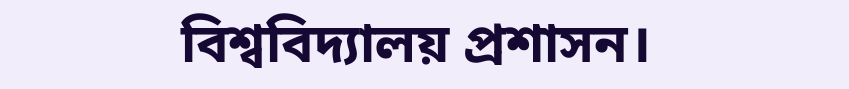বিশ্ববিদ্যালয় প্রশাসন।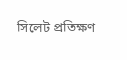সিলেট প্রতিক্ষণ